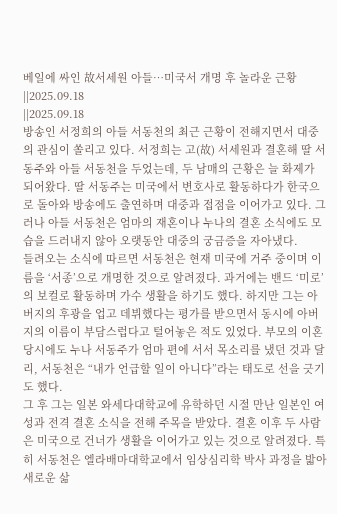베일에 싸인 故서세원 아들…미국서 개명 후 놀라운 근황
||2025.09.18
||2025.09.18
방송인 서정희의 아들 서동천의 최근 근황이 전해지면서 대중의 관심이 쏠리고 있다. 서정희는 고(故) 서세원과 결혼해 딸 서동주와 아들 서동천을 두었는데, 두 남매의 근황은 늘 화제가 되어왔다. 딸 서동주는 미국에서 변호사로 활동하다가 한국으로 돌아와 방송에도 출연하며 대중과 접점을 이어가고 있다. 그러나 아들 서동천은 엄마의 재혼이나 누나의 결혼 소식에도 모습을 드러내지 않아 오랫동안 대중의 궁금증을 자아냈다.
들려오는 소식에 따르면 서동천은 현재 미국에 거주 중이며 이름을 ‘서종’으로 개명한 것으로 알려졌다. 과거에는 밴드 ‘미로’의 보컬로 활동하며 가수 생활을 하기도 했다. 하지만 그는 아버지의 후광을 업고 데뷔했다는 평가를 받으면서 동시에 아버지의 이름이 부담스럽다고 털어놓은 적도 있었다. 부모의 이혼 당시에도 누나 서동주가 엄마 편에 서서 목소리를 냈던 것과 달리, 서동천은 “내가 언급할 일이 아니다”라는 태도로 선을 긋기도 했다.
그 후 그는 일본 와세다대학교에 유학하던 시절 만난 일본인 여성과 전격 결혼 소식을 전해 주목을 받았다. 결혼 이후 두 사람은 미국으로 건너가 생활을 이어가고 있는 것으로 알려졌다. 특히 서동천은 엘라배마대학교에서 임상심리학 박사 과정을 밟아 새로운 삶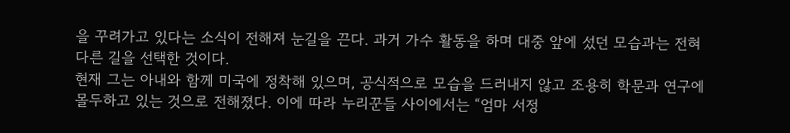을 꾸려가고 있다는 소식이 전해져 눈길을 끈다. 과거 가수 활동을 하며 대중 앞에 섰던 모습과는 전혀 다른 길을 선택한 것이다.
현재 그는 아내와 함께 미국에 정착해 있으며, 공식적으로 모습을 드러내지 않고 조용히 학문과 연구에 몰두하고 있는 것으로 전해졌다. 이에 따라 누리꾼들 사이에서는 “엄마 서정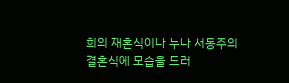희의 재혼식이나 누나 서동주의 결혼식에 모습을 드러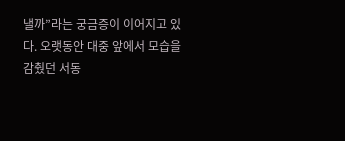낼까”라는 궁금증이 이어지고 있다. 오랫동안 대중 앞에서 모습을 감췄던 서동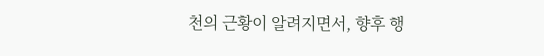천의 근황이 알려지면서, 향후 행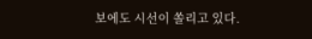보에도 시선이 쏠리고 있다.